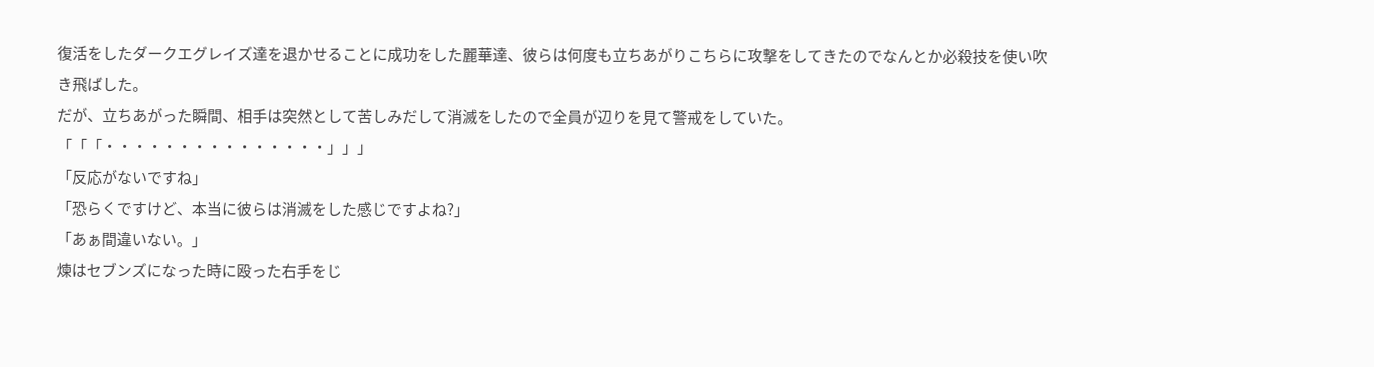復活をしたダークエグレイズ達を退かせることに成功をした麗華達、彼らは何度も立ちあがりこちらに攻撃をしてきたのでなんとか必殺技を使い吹き飛ばした。
だが、立ちあがった瞬間、相手は突然として苦しみだして消滅をしたので全員が辺りを見て警戒をしていた。
「「「・・・・・・・・・・・・・・・」」」
「反応がないですね」
「恐らくですけど、本当に彼らは消滅をした感じですよね?」
「あぁ間違いない。」
煉はセブンズになった時に殴った右手をじ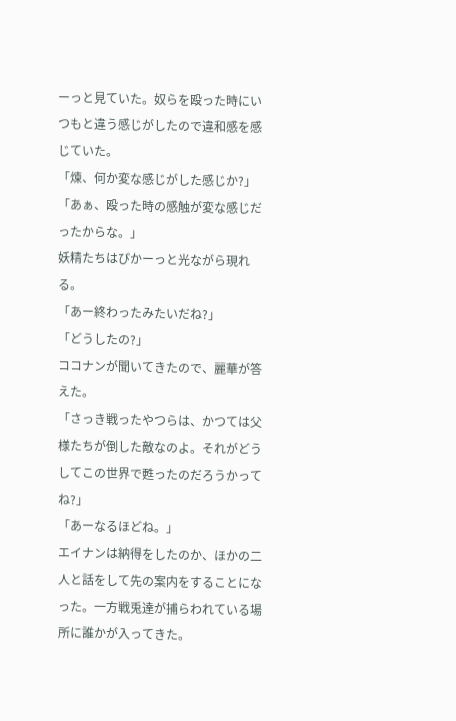ーっと見ていた。奴らを殴った時にいつもと違う感じがしたので違和感を感じていた。
「煉、何か変な感じがした感じか?」
「あぁ、殴った時の感触が変な感じだったからな。」
妖精たちはぴかーっと光ながら現れる。
「あー終わったみたいだね?」
「どうしたの?」
ココナンが聞いてきたので、麗華が答えた。
「さっき戦ったやつらは、かつては父様たちが倒した敵なのよ。それがどうしてこの世界で甦ったのだろうかってね?」
「あーなるほどね。」
エイナンは納得をしたのか、ほかの二人と話をして先の案内をすることになった。一方戦兎達が捕らわれている場所に誰かが入ってきた。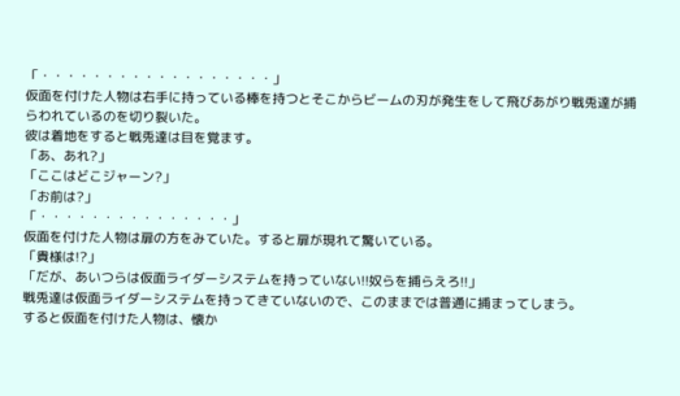「・・・・・・・・・・・・・・・・・・」
仮面を付けた人物は右手に持っている棒を持つとそこからビームの刃が発生をして飛びあがり戦兎達が捕らわれているのを切り裂いた。
彼は着地をすると戦兎達は目を覚ます。
「あ、あれ?」
「ここはどこジャーン?」
「お前は?」
「・・・・・・・・・・・・・・・」
仮面を付けた人物は扉の方をみていた。すると扉が現れて驚いている。
「貴様は!?」
「だが、あいつらは仮面ライダーシステムを持っていない!!奴らを捕らえろ!!」
戦兎達は仮面ライダーシステムを持ってきていないので、このままでは普通に捕まってしまう。
すると仮面を付けた人物は、懐か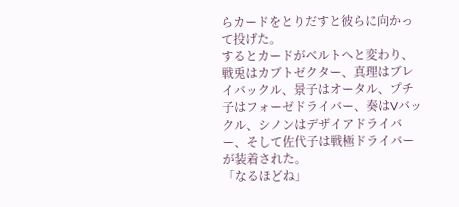らカードをとりだすと彼らに向かって投げた。
するとカードがベルトへと変わり、戦兎はカブトゼクター、真理はブレイバックル、景子はオータル、プチ子はフォーゼドライバー、奏はVバックル、シノンはデザイアドライバー、そして佐代子は戦極ドライバーが装着された。
「なるほどね」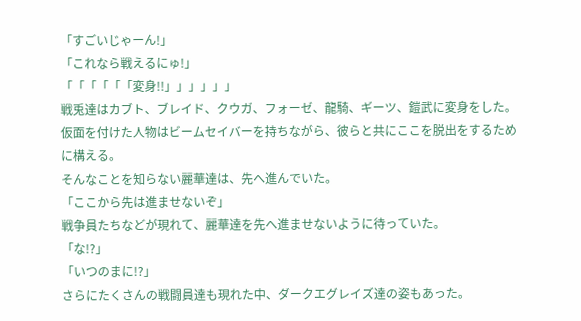「すごいじゃーん!」
「これなら戦えるにゅ!」
「「「「「「変身!!」」」」」」
戦兎達はカブト、ブレイド、クウガ、フォーゼ、龍騎、ギーツ、鎧武に変身をした。仮面を付けた人物はビームセイバーを持ちながら、彼らと共にここを脱出をするために構える。
そんなことを知らない麗華達は、先へ進んでいた。
「ここから先は進ませないぞ」
戦争員たちなどが現れて、麗華達を先へ進ませないように待っていた。
「な!?」
「いつのまに!?」
さらにたくさんの戦闘員達も現れた中、ダークエグレイズ達の姿もあった。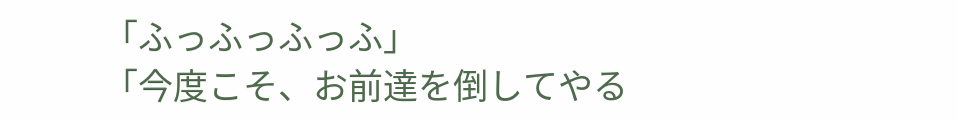「ふっふっふっふ」
「今度こそ、お前達を倒してやる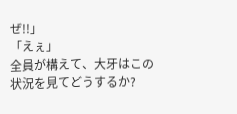ぜ!!」
「えぇ」
全員が構えて、大牙はこの状況を見てどうするか?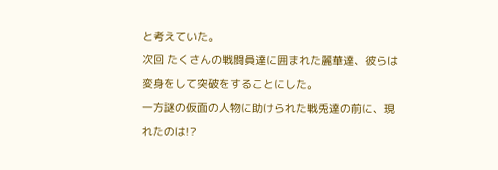と考えていた。
次回 たくさんの戦闘員達に囲まれた麗華達、彼らは変身をして突破をすることにした。
一方謎の仮面の人物に助けられた戦兎達の前に、現れたのは!?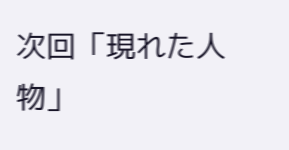次回「現れた人物」